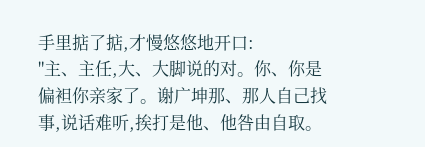手里掂了掂,才慢悠悠地开口:
"主、主任,大、大脚说的对。你、你是偏袒你亲家了。谢广坤那、那人自己找事,说话难听,挨打是他、他咎由自取。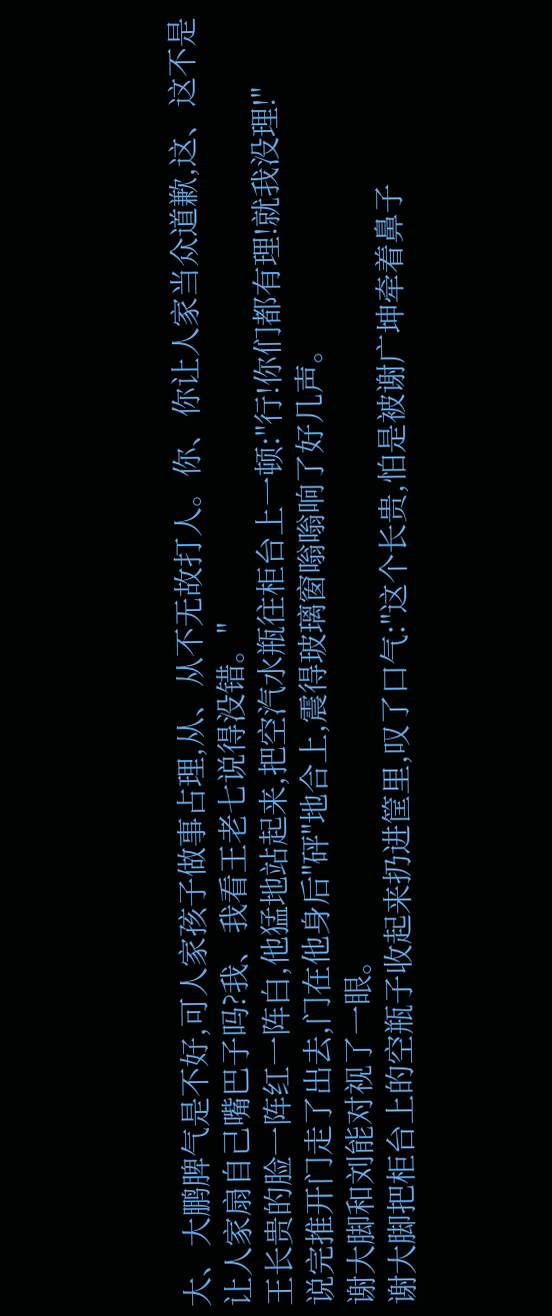大、大鹏脾气是不好,可人家孩子做事占理,从、从不无故打人。你、你让人家当众道歉,这、这不是让人家扇自己嘴巴子吗?我、我看王老七说得没错。"
王长贵的脸一阵红一阵白,他猛地站起来,把空汽水瓶往柜台上一顿:"行!你们都有理!就我没理!"
说完推开门走了出去,门在他身后"砰"地合上,震得玻璃窗嗡嗡响了好几声。
谢大脚和刘能对视了一眼。
谢大脚把柜台上的空瓶子收起来扔进筐里,叹了口气:"这个长贵,怕是被谢广坤牵着鼻子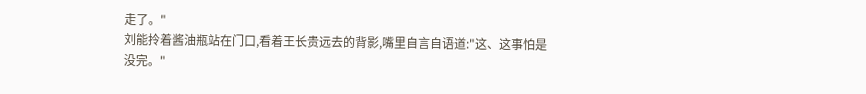走了。"
刘能拎着酱油瓶站在门口,看着王长贵远去的背影,嘴里自言自语道:"这、这事怕是没完。"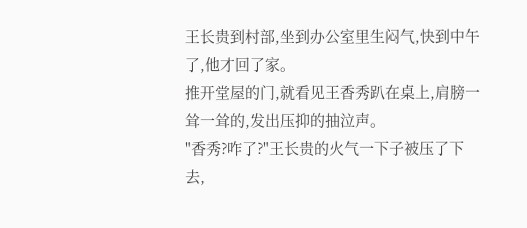王长贵到村部,坐到办公室里生闷气,快到中午了,他才回了家。
推开堂屋的门,就看见王香秀趴在桌上,肩膀一耸一耸的,发出压抑的抽泣声。
"香秀?咋了?"王长贵的火气一下子被压了下去,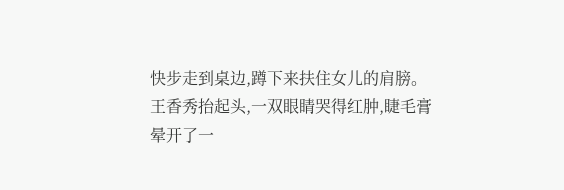快步走到桌边,蹲下来扶住女儿的肩膀。
王香秀抬起头,一双眼睛哭得红肿,睫毛膏晕开了一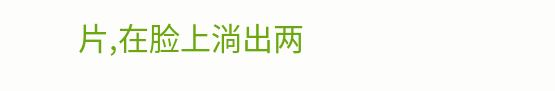片,在脸上淌出两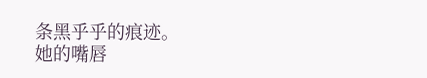条黑乎乎的痕迹。
她的嘴唇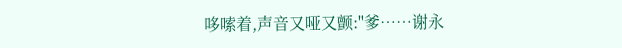哆嗦着,声音又哑又颤:"爹……谢永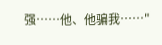强……他、他骗我……"